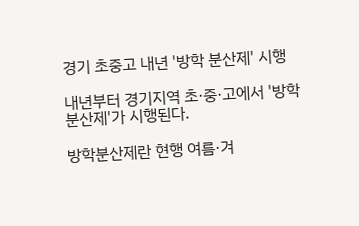경기 초중고 내년 '방학 분산제' 시행

내년부터 경기지역 초·중·고에서 '방학 분산제'가 시행된다.

방학분산제란 현행 여름·겨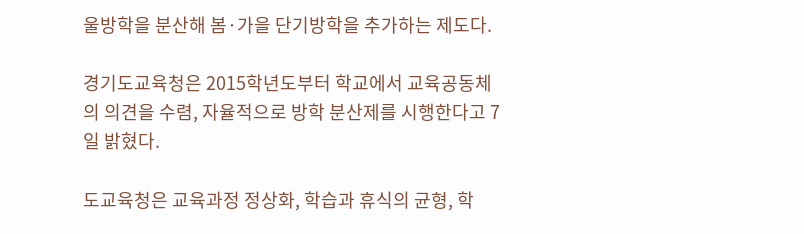울방학을 분산해 봄·가을 단기방학을 추가하는 제도다.

경기도교육청은 2015학년도부터 학교에서 교육공동체의 의견을 수렴, 자율적으로 방학 분산제를 시행한다고 7일 밝혔다.

도교육청은 교육과정 정상화, 학습과 휴식의 균형, 학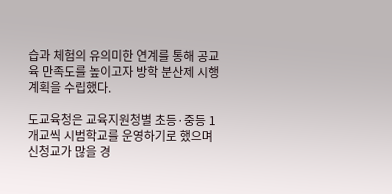습과 체험의 유의미한 연계를 통해 공교육 만족도를 높이고자 방학 분산제 시행계획을 수립했다.

도교육청은 교육지원청별 초등·중등 1개교씩 시범학교를 운영하기로 했으며 신청교가 많을 경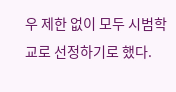우 제한 없이 모두 시범학교로 선정하기로 했다.